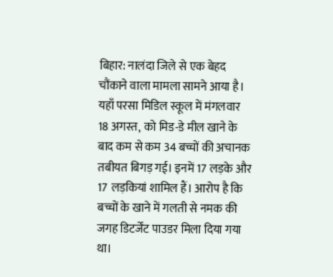बिहार: नालंदा जिले से एक बेहद चौंकाने वाला मामला सामने आया है। यहाँ परसा मिडिल स्कूल में मंगलवार 18 अगस्त, को मिड-डे मील खाने के बाद कम से कम 34 बच्चों की अचानक तबीयत बिगड़ गई। इनमें 17 लड़के और 17 लड़कियां शामिल हैं। आरोप है कि बच्चों के खाने में गलती से नमक की जगह डिटर्जेंट पाउडर मिला दिया गया था।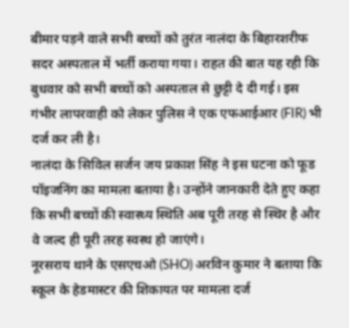बीमार पड़ने वाले सभी बच्चों को तुरंत नालंदा के बिहारशरीफ सदर अस्पताल में भर्ती कराया गया। राहत की बात यह रही कि बुधवार को सभी बच्चों को अस्पताल से छुट्टी दे दी गई। इस गंभीर लापरवाही को लेकर पुलिस ने एक एफआईआर (FIR) भी दर्ज कर ली है।
नालंदा के सिविल सर्जन जय प्रकाश सिंह ने इस घटना को फूड पॉइजनिंग का मामला बताया है। उन्होंने जानकारी देते हुए कहा कि सभी बच्चों की स्वास्थ्य स्थिति अब पूरी तरह से स्थिर है और वे जल्द ही पूरी तरह स्वस्थ हो जाएंगे।
नूरसराय थाने के एसएचओ (SHO) अरविन कुमार ने बताया कि स्कूल के हेडमास्टर की शिकायत पर मामला दर्ज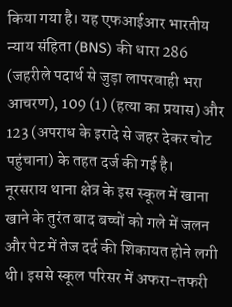किया गया है। यह एफआईआर भारतीय न्याय संहिता (BNS) की धारा 286 (जहरीले पदार्थ से जुड़ा लापरवाही भरा आचरण), 109 (1) (हत्या का प्रयास) और 123 (अपराध के इरादे से जहर देकर चोट पहुंचाना) के तहत दर्ज की गई है।
नूरसराय थाना क्षेत्र के इस स्कूल में खाना खाने के तुरंत बाद बच्चों को गले में जलन और पेट में तेज दर्द की शिकायत होने लगी थी। इससे स्कूल परिसर में अफरा-तफरी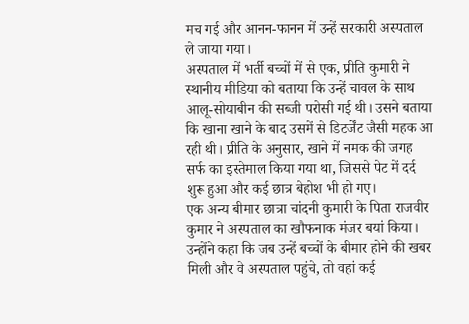मच गई और आनन-फानन में उन्हें सरकारी अस्पताल ले जाया गया।
अस्पताल में भर्ती बच्चों में से एक, प्रीति कुमारी ने स्थानीय मीडिया को बताया कि उन्हें चावल के साथ आलू-सोयाबीन की सब्जी परोसी गई थी। उसने बताया कि खाना खाने के बाद उसमें से डिटर्जेंट जैसी महक आ रही थी। प्रीति के अनुसार, खाने में नमक की जगह सर्फ का इस्तेमाल किया गया था, जिससे पेट में दर्द शुरू हुआ और कई छात्र बेहोश भी हो गए।
एक अन्य बीमार छात्रा चांदनी कुमारी के पिता राजवीर कुमार ने अस्पताल का खौफनाक मंजर बयां किया। उन्होंने कहा कि जब उन्हें बच्चों के बीमार होने की खबर मिली और वे अस्पताल पहुंचे, तो वहां कई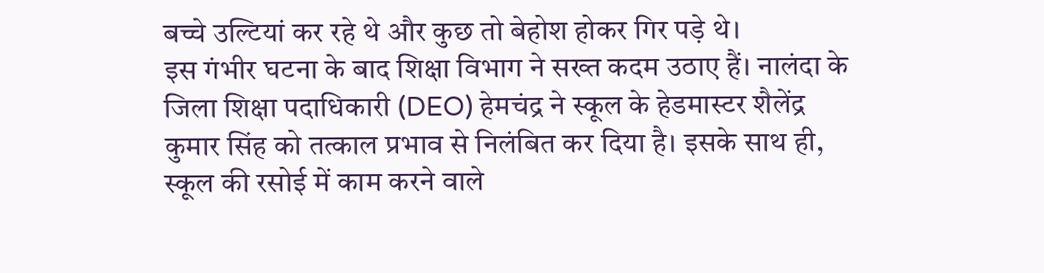बच्चे उल्टियां कर रहे थे और कुछ तो बेहोश होकर गिर पड़े थे।
इस गंभीर घटना के बाद शिक्षा विभाग ने सख्त कदम उठाए हैं। नालंदा के जिला शिक्षा पदाधिकारी (DEO) हेमचंद्र ने स्कूल के हेडमास्टर शैलेंद्र कुमार सिंह को तत्काल प्रभाव से निलंबित कर दिया है। इसके साथ ही, स्कूल की रसोई में काम करने वाले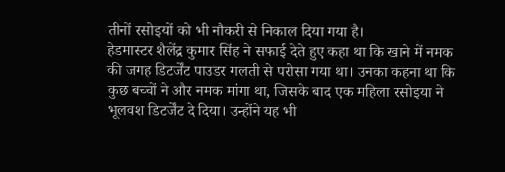तीनों रसोइयों को भी नौकरी से निकाल दिया गया है।
हेडमास्टर शैलेंद्र कुमार सिंह ने सफाई देते हुए कहा था कि खाने में नमक की जगह डिटर्जेंट पाउडर गलती से परोसा गया था। उनका कहना था कि कुछ बच्चों ने और नमक मांगा था, जिसके बाद एक महिला रसोइया ने भूलवश डिटर्जेंट दे दिया। उन्होंने यह भी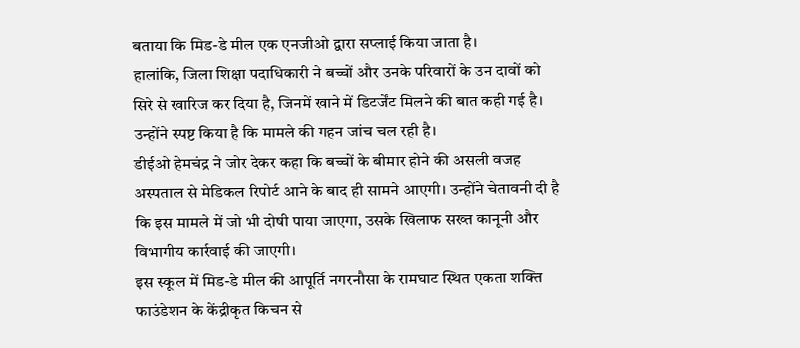बताया कि मिड-डे मील एक एनजीओ द्वारा सप्लाई किया जाता है।
हालांकि, जिला शिक्षा पदाधिकारी ने बच्चों और उनके परिवारों के उन दावों को सिरे से खारिज कर दिया है, जिनमें खाने में डिटर्जेंट मिलने की बात कही गई है। उन्होंने स्पष्ट किया है कि मामले की गहन जांच चल रही है।
डीईओ हेमचंद्र ने जोर देकर कहा कि बच्चों के बीमार होने की असली वजह अस्पताल से मेडिकल रिपोर्ट आने के बाद ही सामने आएगी। उन्होंने चेतावनी दी है कि इस मामले में जो भी दोषी पाया जाएगा, उसके खिलाफ सख्त कानूनी और विभागीय कार्रवाई की जाएगी।
इस स्कूल में मिड-डे मील की आपूर्ति नगरनौसा के रामघाट स्थित एकता शक्ति फाउंडेशन के केंद्रीकृत किचन से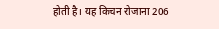होती है। यह किचन रोजाना 206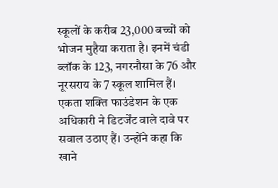स्कूलों के करीब 23,000 बच्चों को भोजन मुहैया कराता है। इनमें चंडी ब्लॉक के 123, नगरनौसा के 76 और नूरसराय के 7 स्कूल शामिल हैं।
एकता शक्ति फाउंडेशन के एक अधिकारी ने डिटर्जेंट वाले दावे पर सवाल उठाए हैं। उन्होंने कहा कि खाने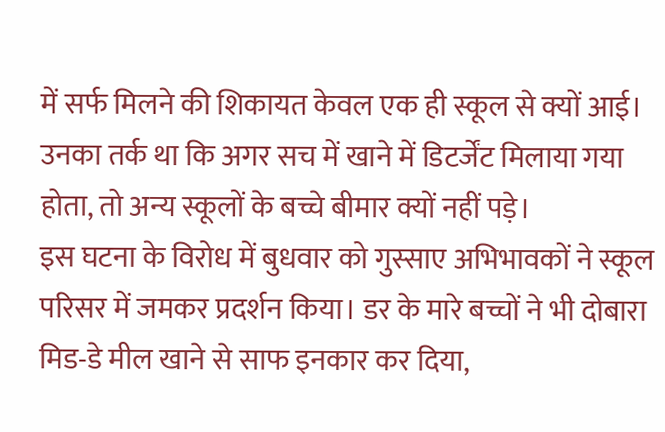में सर्फ मिलने की शिकायत केवल एक ही स्कूल से क्यों आई। उनका तर्क था कि अगर सच में खाने में डिटर्जेंट मिलाया गया होता, तो अन्य स्कूलों के बच्चे बीमार क्यों नहीं पड़े।
इस घटना के विरोध में बुधवार को गुस्साए अभिभावकों ने स्कूल परिसर में जमकर प्रदर्शन किया। डर के मारे बच्चों ने भी दोबारा मिड-डे मील खाने से साफ इनकार कर दिया,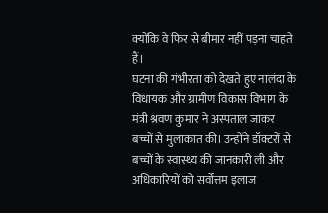क्योंकि वे फिर से बीमार नहीं पड़ना चाहते हैं।
घटना की गंभीरता को देखते हुए नालंदा के विधायक और ग्रामीण विकास विभाग के मंत्री श्रवण कुमार ने अस्पताल जाकर बच्चों से मुलाकात की। उन्होंने डॉक्टरों से बच्चों के स्वास्थ्य की जानकारी ली और अधिकारियों को सर्वोत्तम इलाज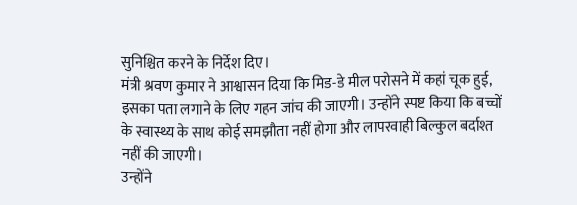सुनिश्चित करने के निर्देश दिए।
मंत्री श्रवण कुमार ने आश्वासन दिया कि मिड-डे मील परोसने में कहां चूक हुई, इसका पता लगाने के लिए गहन जांच की जाएगी। उन्होंने स्पष्ट किया कि बच्चों के स्वास्थ्य के साथ कोई समझौता नहीं होगा और लापरवाही बिल्कुल बर्दाश्त नहीं की जाएगी।
उन्होंने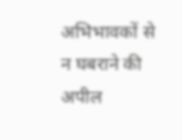अभिभावकों से न घबराने की अपील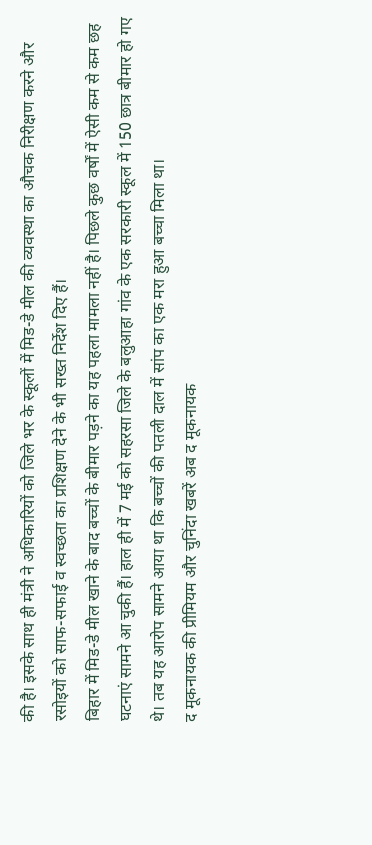की है। इसके साथ ही मंत्री ने अधिकारियों को जिले भर के स्कूलों में मिड-डे मील की व्यवस्था का औचक निरीक्षण करने और रसोइयों को साफ-सफाई व स्वच्छता का प्रशिक्षण देने के भी सख्त निर्देश दिए हैं।
बिहार में मिड-डे मील खाने के बाद बच्चों के बीमार पड़ने का यह पहला मामला नहीं है। पिछले कुछ वर्षों में ऐसी कम से कम छह घटनाएं सामने आ चुकी हैं। हाल ही में 7 मई को सहरसा जिले के बलुआहा गांव के एक सरकारी स्कूल में 150 छात्र बीमार हो गए थे। तब यह आरोप सामने आया था कि बच्चों की पतली दाल में सांप का एक मरा हुआ बच्चा मिला था।
द मूकनायक की प्रीमियम और चुनिंदा खबरें अब द मूकनायक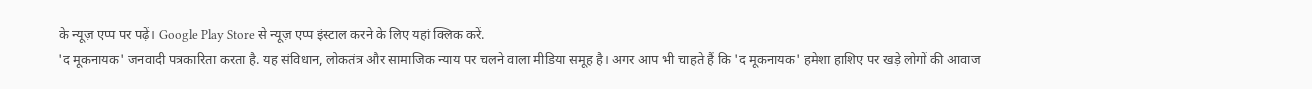के न्यूज़ एप्प पर पढ़ें। Google Play Store से न्यूज़ एप्प इंस्टाल करने के लिए यहां क्लिक करें.
'द मूकनायक' जनवादी पत्रकारिता करता है. यह संविधान, लोकतंत्र और सामाजिक न्याय पर चलने वाला मीडिया समूह है। अगर आप भी चाहते हैं कि 'द मूकनायक' हमेशा हाशिए पर खड़े लोगों की आवाज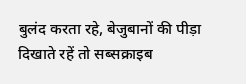बुलंद करता रहे, बेजुबानों की पीड़ा दिखाते रहें तो सब्सक्राइब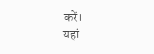करें।
यहां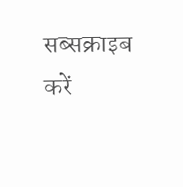सब्सक्राइब करें